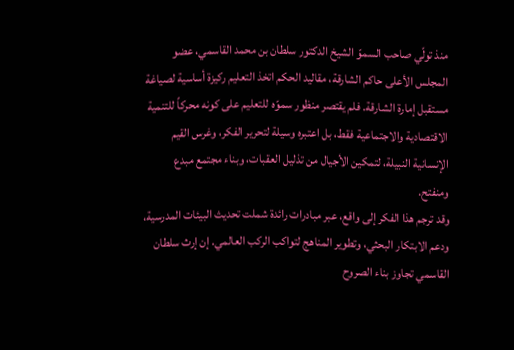منذ تولّي صاحب السموّ الشيخ الدكتور سلطان بن محمد القاسمي، عضو المجلس الأعلى حاكم الشارقة، مقاليد الحكم اتخذ التعليم ركيزة أساسية لصياغة مستقبل إمارة الشارقة. فلم يقتصر منظور سموّه للتعليم على كونه محركاً للتنمية الاقتصادية والاجتماعية فقط، بل اعتبره وسيلة لتحرير الفكر، وغرس القيم الإنسانية النبيلة، لتمكين الأجيال من تذليل العقبات، وبناء مجتمع مبدع ومنفتح.
وقد ترجم هذا الفكر إلى واقع، عبر مبادرات رائدة شملت تحديث البيئات المدرسية، ودعم الابتكار البحثي، وتطوير المناهج لتواكب الركب العالمي. إن إرث سلطان القاسمي تجاوز بناء الصروح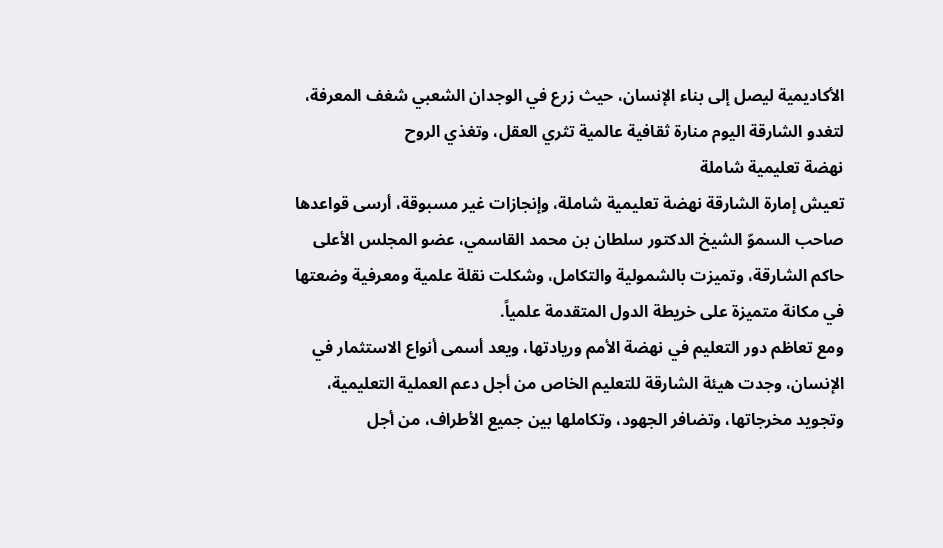الأكاديمية ليصل إلى بناء الإنسان، حيث زرع في الوجدان الشعبي شغف المعرفة، لتغدو الشارقة اليوم منارة ثقافية عالمية تثري العقل، وتغذي الروح
نهضة تعليمية شاملة
تعيش إمارة الشارقة نهضة تعليمية شاملة، وإنجازات غير مسبوقة، أرسى قواعدها صاحب السموّ الشيخ الدكتور سلطان بن محمد القاسمي، عضو المجلس الأعلى حاكم الشارقة، وتميزت بالشمولية والتكامل، وشكلت نقلة علمية ومعرفية وضعتها في مكانة متميزة على خريطة الدول المتقدمة علمياً.
ومع تعاظم دور التعليم في نهضة الأمم وريادتها، ويعد أسمى أنواع الاستثمار في الإنسان، وجدت هيئة الشارقة للتعليم الخاص من أجل دعم العملية التعليمية، وتجويد مخرجاتها، وتضافر الجهود، وتكاملها بين جميع الأطراف، من أجل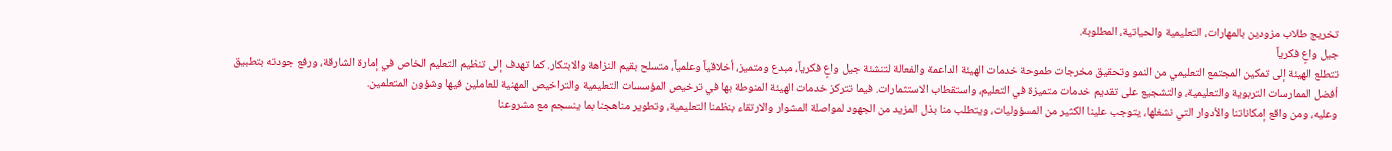تخريج طلاب مزودين بالمهارات، التعليمية والحياتية، المطلوبة.
جيل واعٍ فكرياً
تتطلع الهيئة إلى تمكين المجتمع التعليمي من النمو وتحقيق مخرجات طموحة خدمات الهيئة الداعمة والفعالة لتنشئة جيل واعٍ فكرياً، مبدع ومتميز، أخلاقياً وعلمياً، متسلح بقيم النزاهة والابتكار. كما تهدف إلى تنظيم التعليم الخاص في إمارة الشارقة، ورفع جودته بتطبيق أفضل الممارسات التربوية والتعليمية، والتشجيع على تقديم خدمات متميزة في التعليم، واستقطاب الاستثمارات. فيما تتركز خدمات الهيئة المنوطة بها في ترخيص المؤسسات التعليمية والتراخيص المهنية للعاملين فيها وشؤون المتعلمين.
وعليه، ومن واقع إمكاناتنا والأدوار التي نشغلها، يتوجب علينا الكثير من المسؤوليات، ويتطلب منا بذل المزيد من الجهود لمواصلة المشوار والارتقاء بنظمنا التعليمية، وتطوير مناهجنا بما ينسجم مع مشروعنا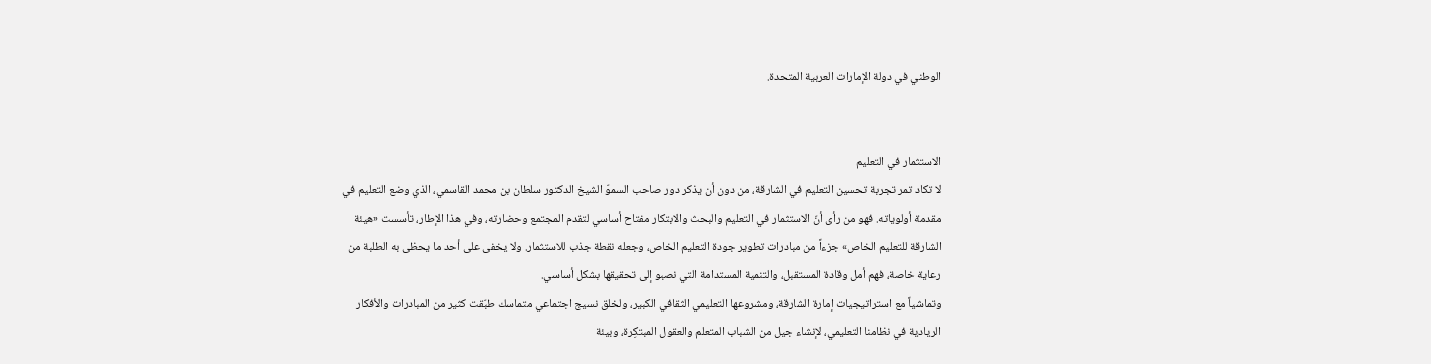الوطني في دولة الإمارات العربية المتحدة.


الاستثمار في التعليم
لا تكاد تمر تجربة تحسين التعليم في الشارقة، من دون أن يذكر دور صاحب السموّ الشيخ الدكتور سلطان بن محمد القاسمي، الذي وضع التعليم في مقدمة أولوياته. فهو من رأى أنّ الاستثمار في التعليم والبحث والابتكار مفتاح أساسي لتقدم المجتمع وحضارته، وفي هذا الإطار، تأسست «هيئة الشارقة للتعليم الخاص» جزءاً من مبادرات تطوير جودة التعليم الخاص، وجعله نقطة جذب للاستثمار. ولا يخفى على أحد ما يحظى به الطلبة من رعاية خاصة، فهم أمل وقادة المستقبل، والتنمية المستدامة التي نصبو إلى تحقيقها بشكل أساسي.
وتماشياً مع استراتيجيات إمارة الشارقة، ومشروعها التعليمي الثقافي الكبير، ولخلق نسيج اجتماعي متماسك طبّقت كثير من المبادرات والأفكار الريادية في نظامنا التعليمي، لإنشاء جيل من الشباب المتعلم والعقول المبتكِرة، وبيئة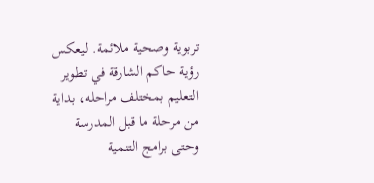تربوية وصحية ملائمة. ليعكس رؤية حاكم الشارقة في تطوير التعليم بمختلف مراحله، بداية من مرحلة ما قبل المدرسة وحتى برامج التنمية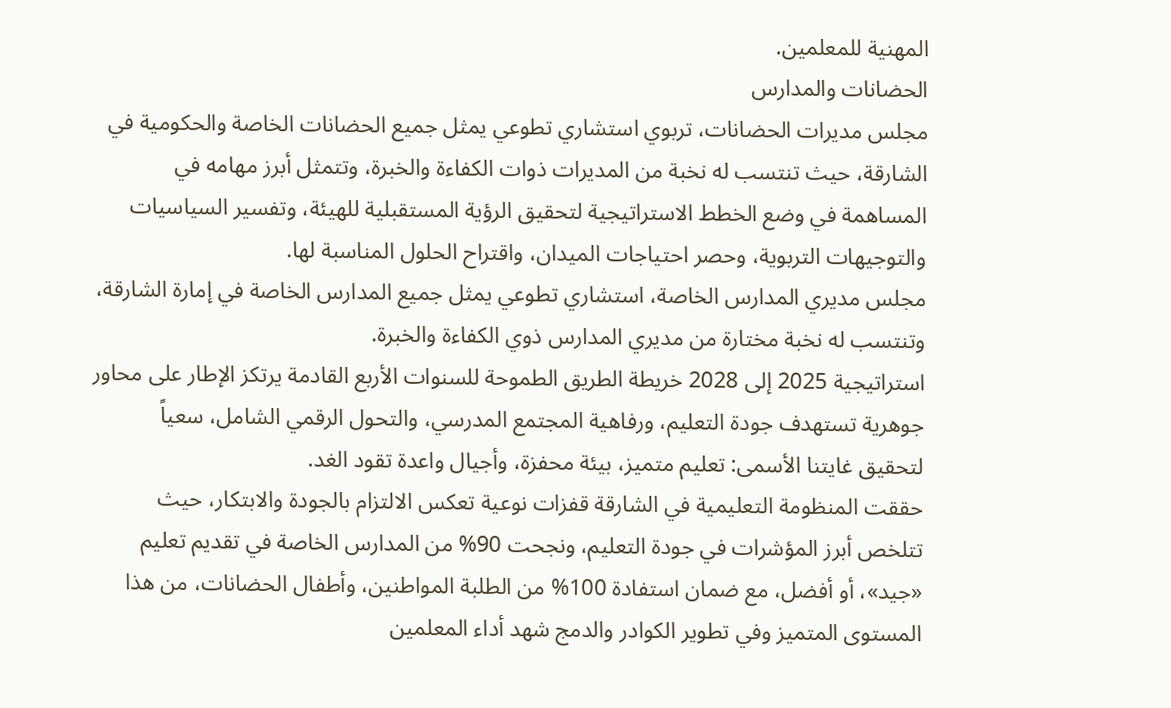المهنية للمعلمين.
الحضانات والمدارس
مجلس مديرات الحضانات، تربوي استشاري تطوعي يمثل جميع الحضانات الخاصة والحكومية في الشارقة، حيث تنتسب له نخبة من المديرات ذوات الكفاءة والخبرة، وتتمثل أبرز مهامه في المساهمة في وضع الخطط الاستراتيجية لتحقيق الرؤية المستقبلية للهيئة، وتفسير السياسيات والتوجيهات التربوية، وحصر احتياجات الميدان، واقتراح الحلول المناسبة لها.
مجلس مديري المدارس الخاصة، استشاري تطوعي يمثل جميع المدارس الخاصة في إمارة الشارقة، وتنتسب له نخبة مختارة من مديري المدارس ذوي الكفاءة والخبرة.
استراتيجية 2025 إلى 2028 خريطة الطريق الطموحة للسنوات الأربع القادمة يرتكز الإطار على محاور جوهرية تستهدف جودة التعليم، ورفاهية المجتمع المدرسي، والتحول الرقمي الشامل، سعياً لتحقيق غايتنا الأسمى: تعليم متميز، بيئة محفزة، وأجيال واعدة تقود الغد.
حققت المنظومة التعليمية في الشارقة قفزات نوعية تعكس الالتزام بالجودة والابتكار، حيث تتلخص أبرز المؤشرات في جودة التعليم، ونجحت 90% من المدارس الخاصة في تقديم تعليم «جيد»، أو أفضل، مع ضمان استفادة 100% من الطلبة المواطنين، وأطفال الحضانات، من هذا المستوى المتميز وفي تطوير الكوادر والدمج شهد أداء المعلمين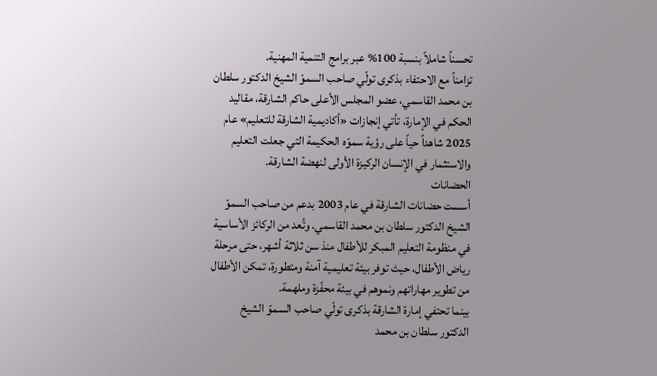تحسناً شاملاً بنسبة 100% عبر برامج التنمية المهنية.
تزامناً مع الاحتفاء بذكرى تولّي صاحب السموّ الشيخ الدكتور سلطان بن محمد القاسمي، عضو المجلس الأعلى حاكم الشارقة، مقاليد الحكم في الإمارة، تأتي إنجازات «أكاديمية الشارقة للتعليم» عام 2025 شاهداً حياً على رؤية سموّه الحكيمة التي جعلت التعليم والاستثمار في الإنسان الركيزة الأولى لنهضة الشارقة.
الحضانات
أسست حضانات الشارقة في عام 2003 بدعم من صاحب السموّ الشيخ الدكتور سلطان بن محمد القاسمي. وتُعد من الركائز الأساسية في منظومة التعليم المبكر للأطفال منذ سن ثلاثة أشهر، حتى مرحلة رياض الأطفال، حيث توفر بيئة تعليمية آمنة ومتطورة، تمكن الأطفال من تطوير مهاراتهم ونموهم في بيئة محفّزة وملهمة.
بينما تحتفي إمارة الشارقة بذكرى تولّي صاحب السموّ الشيخ الدكتور سلطان بن محمد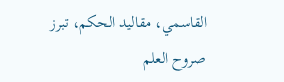القاسمي، مقاليد الحكم، تبرز صروح العلم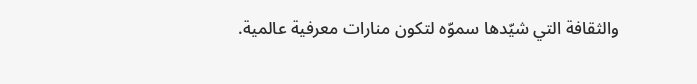والثقافة التي شيّدها سموّه لتكون منارات معرفية عالمية.